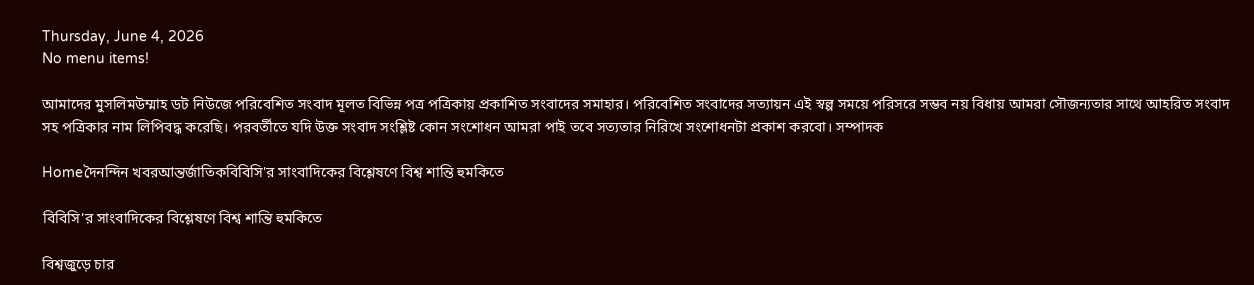Thursday, June 4, 2026
No menu items!

আমাদের মুসলিমউম্মাহ ডট নিউজে পরিবেশিত সংবাদ মূলত বিভিন্ন পত্র পত্রিকায় প্রকাশিত সংবাদের সমাহার। পরিবেশিত সংবাদের সত্যায়ন এই স্বল্প সময়ে পরিসরে সম্ভব নয় বিধায় আমরা সৌজন্যতার সাথে আহরিত সংবাদ সহ পত্রিকার নাম লিপিবদ্ধ করেছি। পরবর্তীতে যদি উক্ত সংবাদ সংশ্লিষ্ট কোন সংশোধন আমরা পাই তবে সত্যতার নিরিখে সংশোধনটা প্রকাশ করবো। সম্পাদক

Homeদৈনন্দিন খবরআন্তর্জাতিকবিবিসি'র সাংবাদিকের বিশ্লেষণে বিশ্ব শান্তি হুমকিতে

বিবিসি’র সাংবাদিকের বিশ্লেষণে বিশ্ব শান্তি হুমকিতে

বিশ্বজুড়ে চার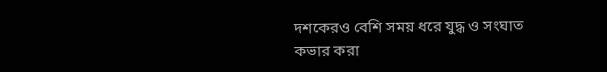দশকেরও বেশি সময় ধরে যুদ্ধ ও সংঘাত কভার করা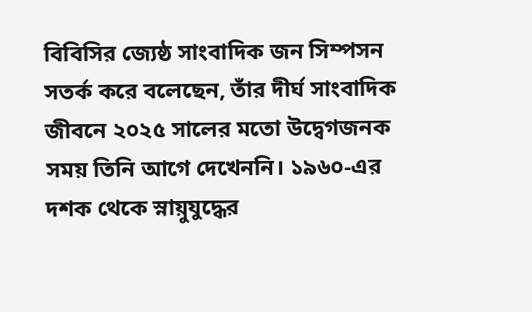বিবিসির জ্যেষ্ঠ সাংবাদিক জন সিম্পসন সতর্ক করে বলেছেন, তাঁর দীর্ঘ সাংবাদিক জীবনে ২০২৫ সালের মতো উদ্বেগজনক সময় তিনি আগে দেখেননি। ১৯৬০-এর দশক থেকে স্নায়ুযুদ্ধের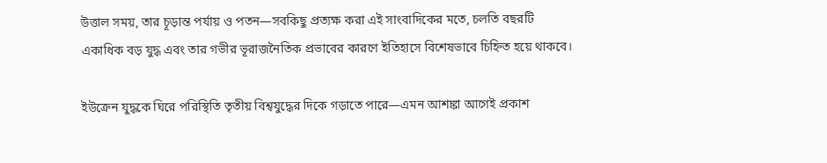উত্তাল সময়, তার চূড়ান্ত পর্যায় ও পতন—সবকিছু প্রত্যক্ষ করা এই সাংবাদিকের মতে, চলতি বছরটি একাধিক বড় যুদ্ধ এবং তার গভীর ভূরাজনৈতিক প্রভাবের কারণে ইতিহাসে বিশেষভাবে চিহ্নিত হয়ে থাকবে।

ইউক্রেন যুদ্ধকে ঘিরে পরিস্থিতি তৃতীয় বিশ্বযুদ্ধের দিকে গড়াতে পারে—এমন আশঙ্কা আগেই প্রকাশ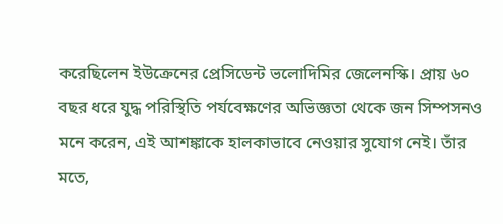করেছিলেন ইউক্রেনের প্রেসিডেন্ট ভলোদিমির জেলেনস্কি। প্রায় ৬০ বছর ধরে যুদ্ধ পরিস্থিতি পর্যবেক্ষণের অভিজ্ঞতা থেকে জন সিম্পসনও মনে করেন, এই আশঙ্কাকে হালকাভাবে নেওয়ার সুযোগ নেই। তাঁর মতে,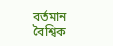বর্তমান বৈশ্বিক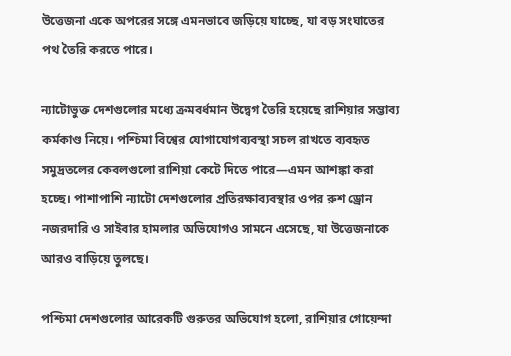উত্তেজনা একে অপরের সঙ্গে এমনভাবে জড়িয়ে যাচ্ছে, যা বড় সংঘাতের পথ তৈরি করতে পারে।

ন্যাটোভুক্ত দেশগুলোর মধ্যে ক্রমবর্ধমান উদ্বেগ তৈরি হয়েছে রাশিয়ার সম্ভাব্য কর্মকাণ্ড নিয়ে। পশ্চিমা বিশ্বের যোগাযোগব্যবস্থা সচল রাখতে ব্যবহৃত সমুদ্রতলের কেবলগুলো রাশিয়া কেটে দিতে পারে—এমন আশঙ্কা করা হচ্ছে। পাশাপাশি ন্যাটো দেশগুলোর প্রতিরক্ষাব্যবস্থার ওপর রুশ ড্রোন নজরদারি ও সাইবার হামলার অভিযোগও সামনে এসেছে, যা উত্তেজনাকে আরও বাড়িয়ে তুলছে।

পশ্চিমা দেশগুলোর আরেকটি গুরুতর অভিযোগ হলো, রাশিয়ার গোয়েন্দা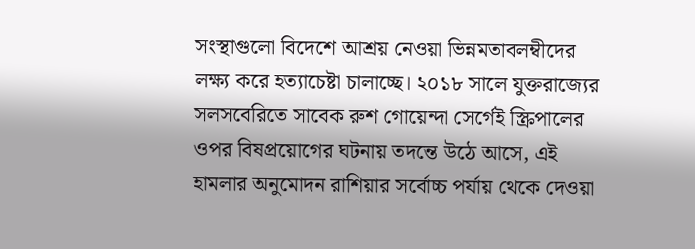সংস্থাগুলো বিদেশে আশ্রয় নেওয়া ভিন্নমতাবলম্বীদের লক্ষ্য করে হত্যাচেষ্টা চালাচ্ছে। ২০১৮ সালে যুক্তরাজ্যের সলসবেরিতে সাবেক রুশ গোয়েন্দা সের্গেই স্ক্রিপালের ওপর বিষপ্রয়োগের ঘটনায় তদন্তে উঠে আসে, এই হামলার অনুমোদন রাশিয়ার সর্বোচ্চ পর্যায় থেকে দেওয়া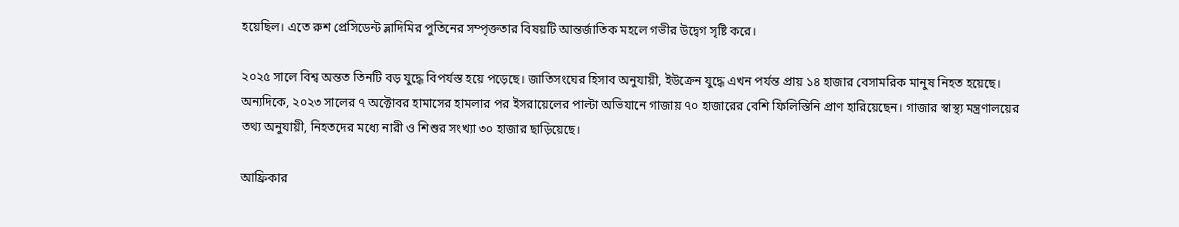হয়েছিল। এতে রুশ প্রেসিডেন্ট ভ্লাদিমির পুতিনের সম্পৃক্ততার বিষয়টি আন্তর্জাতিক মহলে গভীর উদ্বেগ সৃষ্টি করে।

২০২৫ সালে বিশ্ব অন্তত তিনটি বড় যুদ্ধে বিপর্যস্ত হয়ে পড়েছে। জাতিসংঘের হিসাব অনুযায়ী, ইউক্রেন যুদ্ধে এখন পর্যন্ত প্রায় ১৪ হাজার বেসামরিক মানুষ নিহত হয়েছে। অন্যদিকে, ২০২৩ সালের ৭ অক্টোবর হামাসের হামলার পর ইসরায়েলের পাল্টা অভিযানে গাজায় ৭০ হাজারের বেশি ফিলিস্তিনি প্রাণ হারিয়েছেন। গাজার স্বাস্থ্য মন্ত্রণালয়ের তথ্য অনুযায়ী, নিহতদের মধ্যে নারী ও শিশুর সংখ্যা ৩০ হাজার ছাড়িয়েছে।

আফ্রিকার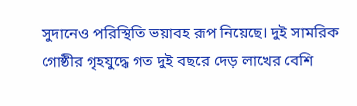সুদানেও পরিস্থিতি ভয়াবহ রূপ নিয়েছে। দুই সামরিক গোষ্ঠীর গৃহযুদ্ধে গত দুই বছরে দেড় লাখের বেশি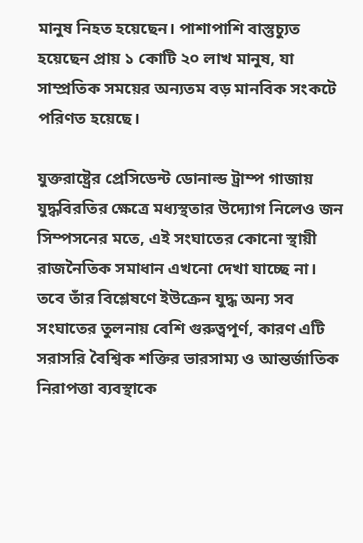মানুষ নিহত হয়েছেন। পাশাপাশি বাস্তুচ্যুত হয়েছেন প্রায় ১ কোটি ২০ লাখ মানুষ, যা সাম্প্রতিক সময়ের অন্যতম বড় মানবিক সংকটে পরিণত হয়েছে।

যুক্তরাষ্ট্রের প্রেসিডেন্ট ডোনাল্ড ট্রাম্প গাজায় যুদ্ধবিরতির ক্ষেত্রে মধ্যস্থতার উদ্যোগ নিলেও জন সিম্পসনের মতে, এই সংঘাতের কোনো স্থায়ী রাজনৈতিক সমাধান এখনো দেখা যাচ্ছে না। তবে তাঁর বিশ্লেষণে ইউক্রেন যুদ্ধ অন্য সব সংঘাতের তুলনায় বেশি গুরুত্বপূর্ণ, কারণ এটি সরাসরি বৈশ্বিক শক্তির ভারসাম্য ও আন্তর্জাতিক নিরাপত্তা ব্যবস্থাকে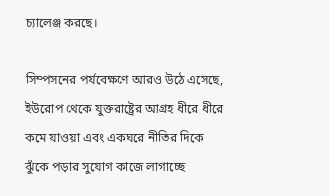চ্যালেঞ্জ করছে।

সিম্পসনের পর্যবেক্ষণে আরও উঠে এসেছে, ইউরোপ থেকে যুক্তরাষ্ট্রের আগ্রহ ধীরে ধীরে কমে যাওয়া এবং একঘরে নীতির দিকে ঝুঁকে পড়ার সুযোগ কাজে লাগাচ্ছে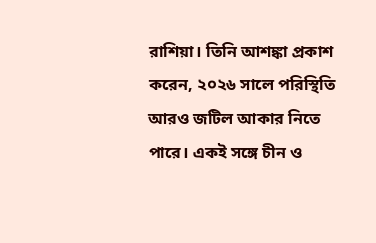রাশিয়া। তিনি আশঙ্কা প্রকাশ করেন, ২০২৬ সালে পরিস্থিতি আরও জটিল আকার নিতে পারে। একই সঙ্গে চীন ও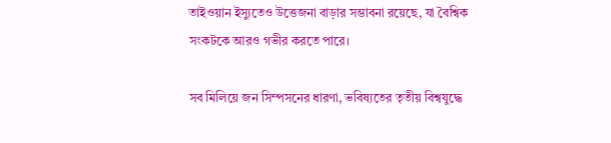তাইওয়ান ইস্যুতেও উত্তেজনা বাড়ার সম্ভাবনা রয়েছে, যা বৈশ্বিক সংকটকে আরও গভীর করতে পারে।

সব মিলিয়ে জন সিম্পসনের ধারণা, ভবিষ্যতের তৃতীয় বিশ্বযুদ্ধে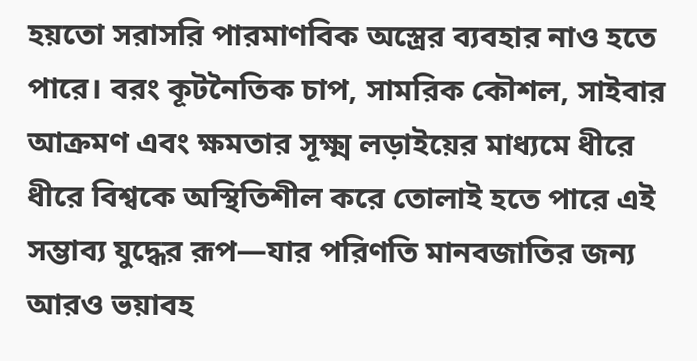হয়তো সরাসরি পারমাণবিক অস্ত্রের ব্যবহার নাও হতে পারে। বরং কূটনৈতিক চাপ, সামরিক কৌশল, সাইবার আক্রমণ এবং ক্ষমতার সূক্ষ্ম লড়াইয়ের মাধ্যমে ধীরে ধীরে বিশ্বকে অস্থিতিশীল করে তোলাই হতে পারে এই সম্ভাব্য যুদ্ধের রূপ—যার পরিণতি মানবজাতির জন্য আরও ভয়াবহ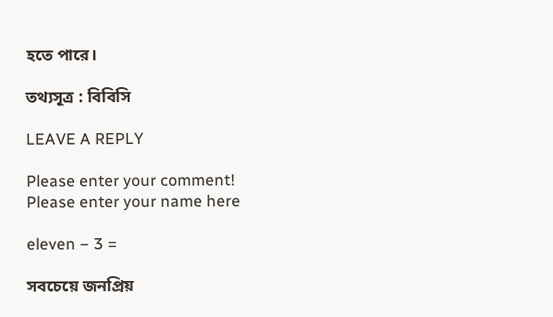হতে পারে।

তথ্যসূত্র : বিবিসি

LEAVE A REPLY

Please enter your comment!
Please enter your name here

eleven − 3 =

সবচেয়ে জনপ্রিয়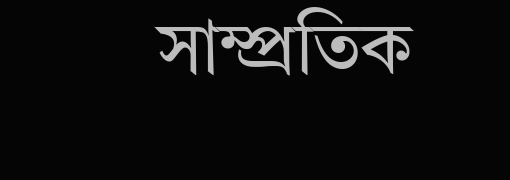সাম্প্রতিক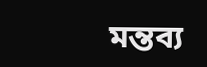মন্তব্য